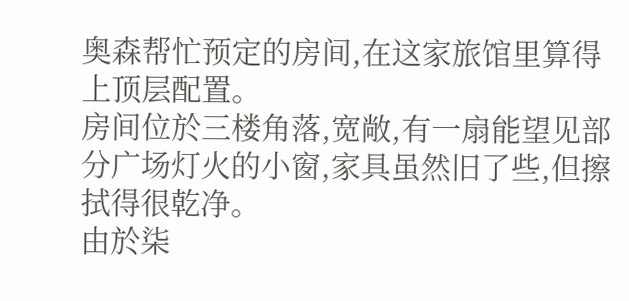奥森帮忙预定的房间,在这家旅馆里算得上顶层配置。
房间位於三楼角落,宽敞,有一扇能望见部分广场灯火的小窗,家具虽然旧了些,但擦拭得很乾净。
由於柒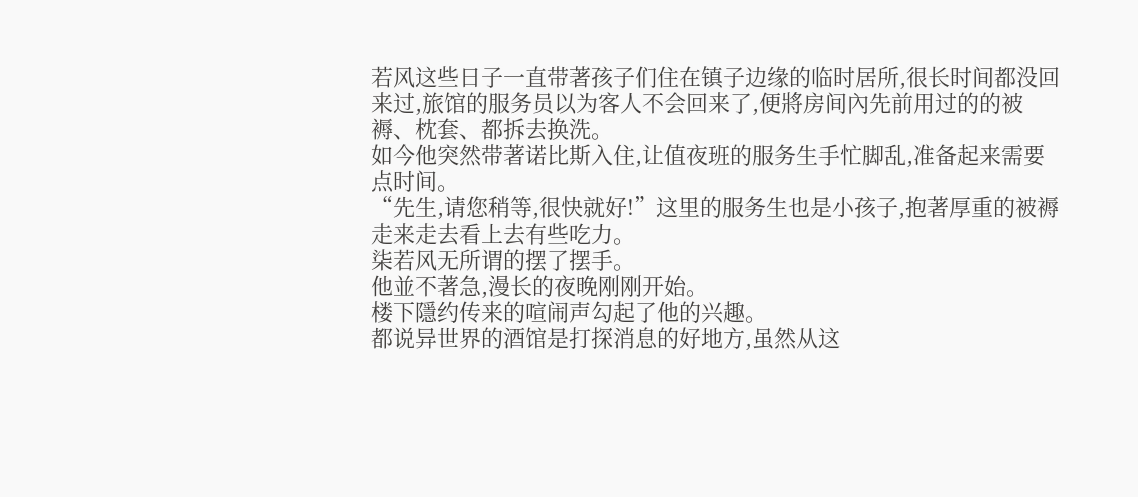若风这些日子一直带著孩子们住在镇子边缘的临时居所,很长时间都没回来过,旅馆的服务员以为客人不会回来了,便將房间內先前用过的的被褥、枕套、都拆去换洗。
如今他突然带著诺比斯入住,让值夜班的服务生手忙脚乱,准备起来需要点时间。
“先生,请您稍等,很快就好!”这里的服务生也是小孩子,抱著厚重的被褥走来走去看上去有些吃力。
柒若风无所谓的摆了摆手。
他並不著急,漫长的夜晚刚刚开始。
楼下隱约传来的喧闹声勾起了他的兴趣。
都说异世界的酒馆是打探消息的好地方,虽然从这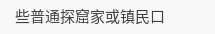些普通探窟家或镇民口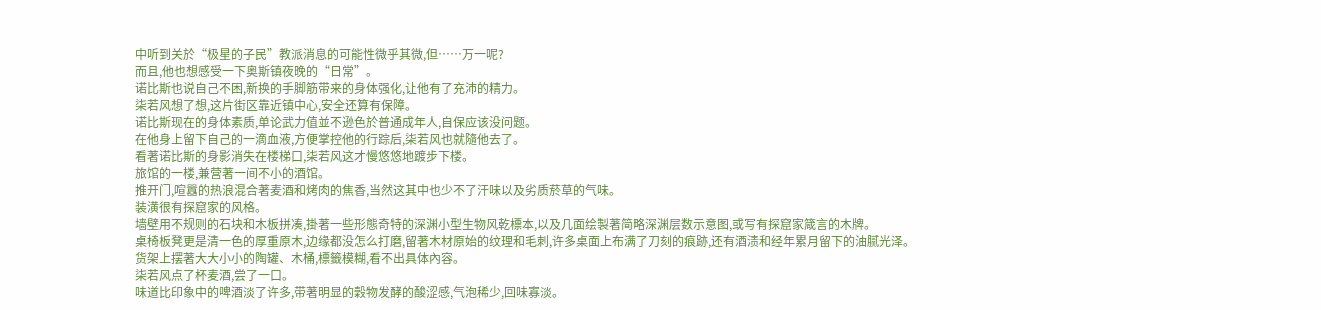中听到关於“极星的子民”教派消息的可能性微乎其微,但……万一呢?
而且,他也想感受一下奥斯镇夜晚的“日常”。
诺比斯也说自己不困,新换的手脚筋带来的身体强化,让他有了充沛的精力。
柒若风想了想,这片街区靠近镇中心,安全还算有保障。
诺比斯现在的身体素质,单论武力值並不逊色於普通成年人,自保应该没问题。
在他身上留下自己的一滴血液,方便掌控他的行踪后,柒若风也就隨他去了。
看著诺比斯的身影消失在楼梯口,柒若风这才慢悠悠地踱步下楼。
旅馆的一楼,兼营著一间不小的酒馆。
推开门,喧囂的热浪混合著麦酒和烤肉的焦香,当然这其中也少不了汗味以及劣质菸草的气味。
装潢很有探窟家的风格。
墙壁用不规则的石块和木板拼凑,掛著一些形態奇特的深渊小型生物风乾標本,以及几面绘製著简略深渊层数示意图,或写有探窟家箴言的木牌。
桌椅板凳更是清一色的厚重原木,边缘都没怎么打磨,留著木材原始的纹理和毛刺,许多桌面上布满了刀刻的痕跡,还有酒渍和经年累月留下的油腻光泽。
货架上摆著大大小小的陶罐、木桶,標籤模糊,看不出具体內容。
柒若风点了杯麦酒,尝了一口。
味道比印象中的啤酒淡了许多,带著明显的穀物发酵的酸涩感,气泡稀少,回味寡淡。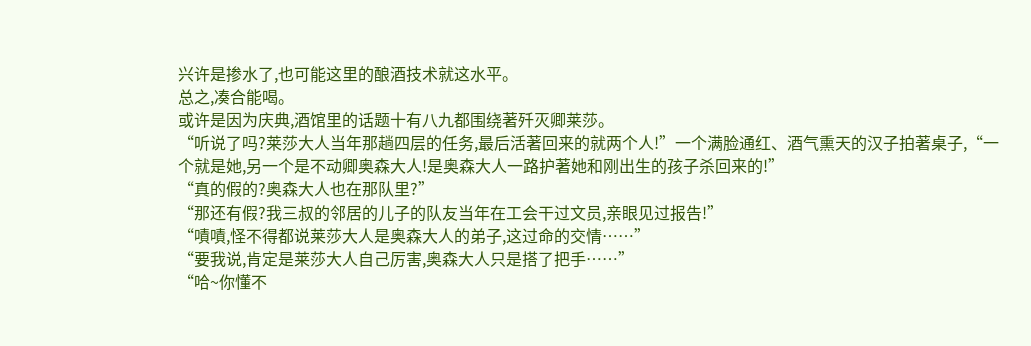兴许是掺水了,也可能这里的酿酒技术就这水平。
总之,凑合能喝。
或许是因为庆典,酒馆里的话题十有八九都围绕著歼灭卿莱莎。
“听说了吗?莱莎大人当年那趟四层的任务,最后活著回来的就两个人!”一个满脸通红、酒气熏天的汉子拍著桌子,“一个就是她,另一个是不动卿奥森大人!是奥森大人一路护著她和刚出生的孩子杀回来的!”
“真的假的?奥森大人也在那队里?”
“那还有假?我三叔的邻居的儿子的队友当年在工会干过文员,亲眼见过报告!”
“嘖嘖,怪不得都说莱莎大人是奥森大人的弟子,这过命的交情……”
“要我说,肯定是莱莎大人自己厉害,奥森大人只是搭了把手……”
“哈~你懂不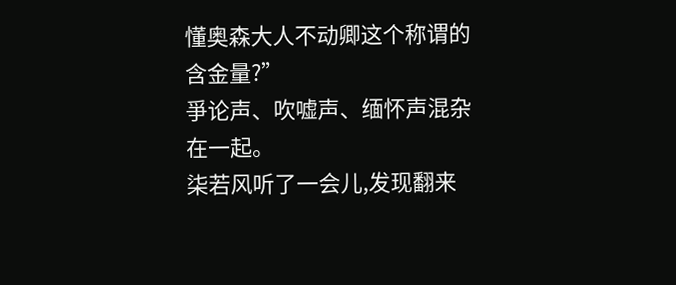懂奥森大人不动卿这个称谓的含金量?”
爭论声、吹嘘声、缅怀声混杂在一起。
柒若风听了一会儿,发现翻来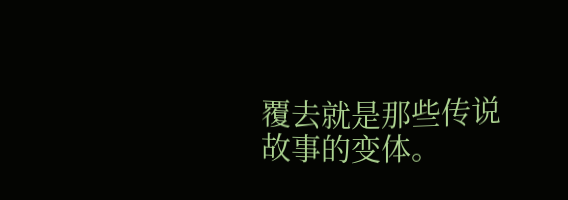覆去就是那些传说故事的变体。